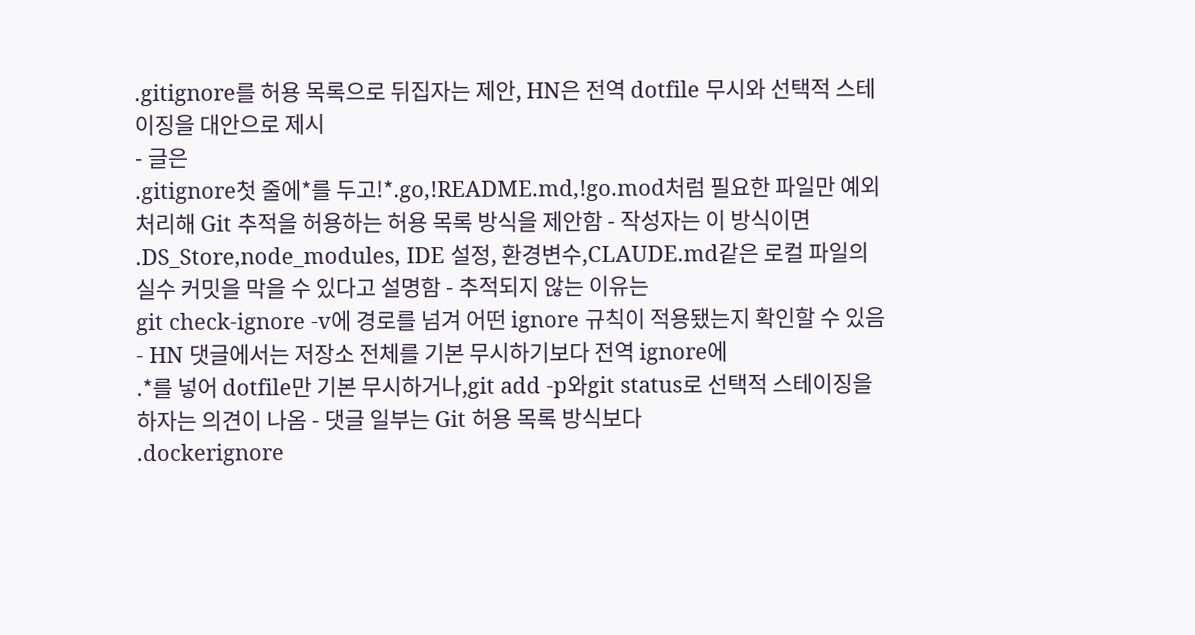.gitignore를 허용 목록으로 뒤집자는 제안, HN은 전역 dotfile 무시와 선택적 스테이징을 대안으로 제시
- 글은
.gitignore첫 줄에*를 두고!*.go,!README.md,!go.mod처럼 필요한 파일만 예외 처리해 Git 추적을 허용하는 허용 목록 방식을 제안함 - 작성자는 이 방식이면
.DS_Store,node_modules, IDE 설정, 환경변수,CLAUDE.md같은 로컬 파일의 실수 커밋을 막을 수 있다고 설명함 - 추적되지 않는 이유는
git check-ignore -v에 경로를 넘겨 어떤 ignore 규칙이 적용됐는지 확인할 수 있음 - HN 댓글에서는 저장소 전체를 기본 무시하기보다 전역 ignore에
.*를 넣어 dotfile만 기본 무시하거나,git add -p와git status로 선택적 스테이징을 하자는 의견이 나옴 - 댓글 일부는 Git 허용 목록 방식보다
.dockerignore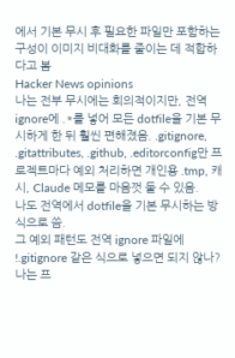에서 기본 무시 후 필요한 파일만 포함하는 구성이 이미지 비대화를 줄이는 데 적합하다고 봄
Hacker News opinions
나는 전부 무시에는 회의적이지만, 전역 ignore에 .*를 넣어 모든 dotfile을 기본 무시하게 한 뒤 훨씬 편해졌음. .gitignore, .gitattributes, .github, .editorconfig만 프로젝트마다 예외 처리하면 개인용 .tmp, 캐시, Claude 메모를 마음껏 둘 수 있음.
나도 전역에서 dotfile을 기본 무시하는 방식으로 씀.
그 예외 패턴도 전역 ignore 파일에 !.gitignore 같은 식으로 넣으면 되지 않나?
나는 프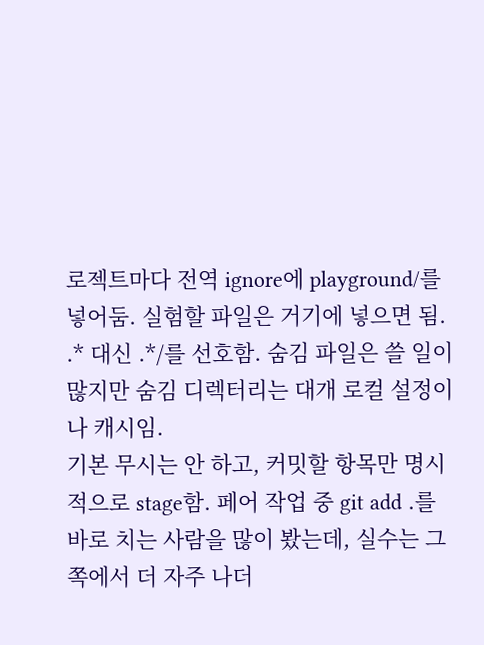로젝트마다 전역 ignore에 playground/를 넣어둠. 실험할 파일은 거기에 넣으면 됨.
.* 대신 .*/를 선호함. 숨김 파일은 쓸 일이 많지만 숨김 디렉터리는 대개 로컬 설정이나 캐시임.
기본 무시는 안 하고, 커밋할 항목만 명시적으로 stage함. 페어 작업 중 git add .를 바로 치는 사람을 많이 봤는데, 실수는 그쪽에서 더 자주 나더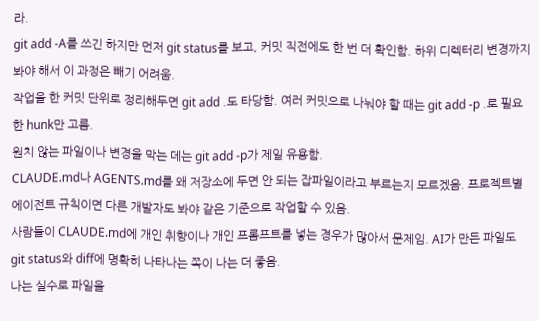라.
git add -A를 쓰긴 하지만 먼저 git status를 보고, 커밋 직전에도 한 번 더 확인함. 하위 디렉터리 변경까지 봐야 해서 이 과정은 빼기 어려움.
작업을 한 커밋 단위로 정리해두면 git add .도 타당함. 여러 커밋으로 나눠야 할 때는 git add -p .로 필요한 hunk만 고름.
원치 않는 파일이나 변경을 막는 데는 git add -p가 제일 유용함.
CLAUDE.md나 AGENTS.md를 왜 저장소에 두면 안 되는 잡파일이라고 부르는지 모르겠음. 프로젝트별 에이전트 규칙이면 다른 개발자도 봐야 같은 기준으로 작업할 수 있음.
사람들이 CLAUDE.md에 개인 취향이나 개인 프롬프트를 넣는 경우가 많아서 문제임. AI가 만든 파일도 git status와 diff에 명확히 나타나는 쪽이 나는 더 좋음.
나는 실수로 파일을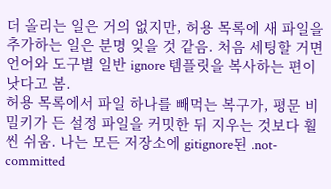더 올리는 일은 거의 없지만, 허용 목록에 새 파일을 추가하는 일은 분명 잊을 것 같음. 처음 세팅할 거면 언어와 도구별 일반 ignore 템플릿을 복사하는 편이 낫다고 봄.
허용 목록에서 파일 하나를 빼먹는 복구가, 평문 비밀키가 든 설정 파일을 커밋한 뒤 지우는 것보다 훨씬 쉬움. 나는 모든 저장소에 gitignore된 .not-committed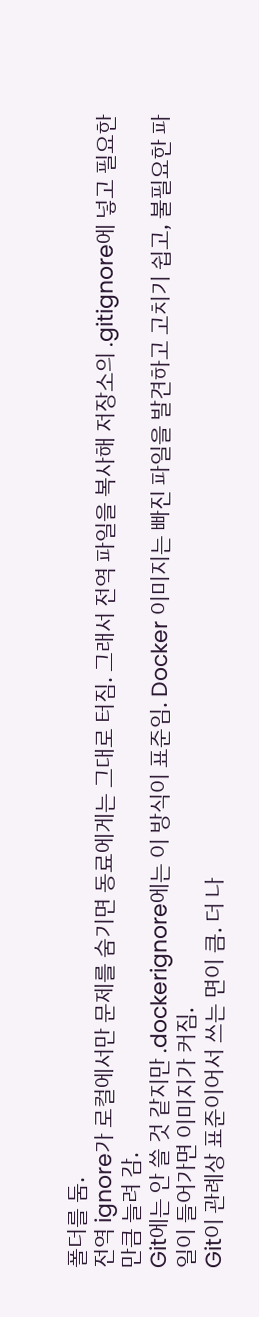폴더를 둠.
전역 ignore가 로컬에서만 문제를 숨기면 동료에게는 그대로 터짐. 그래서 전역 파일을 복사해 저장소의 .gitignore에 넣고 필요한 만큼 늘려 감.
Git에는 안 쓸 것 같지만 .dockerignore에는 이 방식이 표준임. Docker 이미지는 빠진 파일을 발견하고 고치기 쉽고, 불필요한 파일이 들어가면 이미지가 커짐.
Git이 관례상 표준이어서 쓰는 면이 큼. 더 나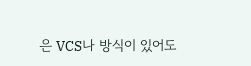은 VCS나 방식이 있어도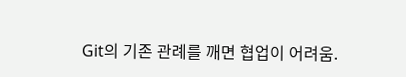Git의 기존 관례를 깨면 협업이 어려움.